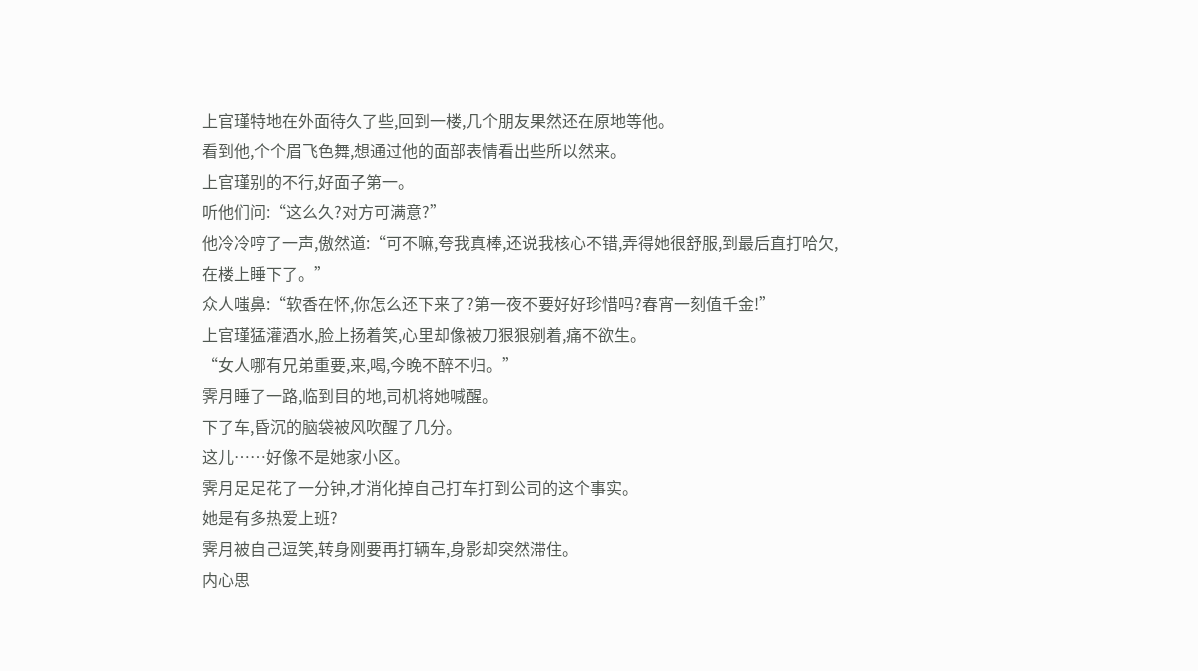上官瑾特地在外面待久了些,回到一楼,几个朋友果然还在原地等他。
看到他,个个眉飞色舞,想通过他的面部表情看出些所以然来。
上官瑾别的不行,好面子第一。
听他们问:“这么久?对方可满意?”
他冷冷哼了一声,傲然道:“可不嘛,夸我真棒,还说我核心不错,弄得她很舒服,到最后直打哈欠,在楼上睡下了。”
众人嗤鼻:“软香在怀,你怎么还下来了?第一夜不要好好珍惜吗?春宵一刻值千金!”
上官瑾猛灌酒水,脸上扬着笑,心里却像被刀狠狠剜着,痛不欲生。
“女人哪有兄弟重要,来,喝,今晚不醉不归。”
霁月睡了一路,临到目的地,司机将她喊醒。
下了车,昏沉的脑袋被风吹醒了几分。
这儿……好像不是她家小区。
霁月足足花了一分钟,才消化掉自己打车打到公司的这个事实。
她是有多热爱上班?
霁月被自己逗笑,转身刚要再打辆车,身影却突然滞住。
内心思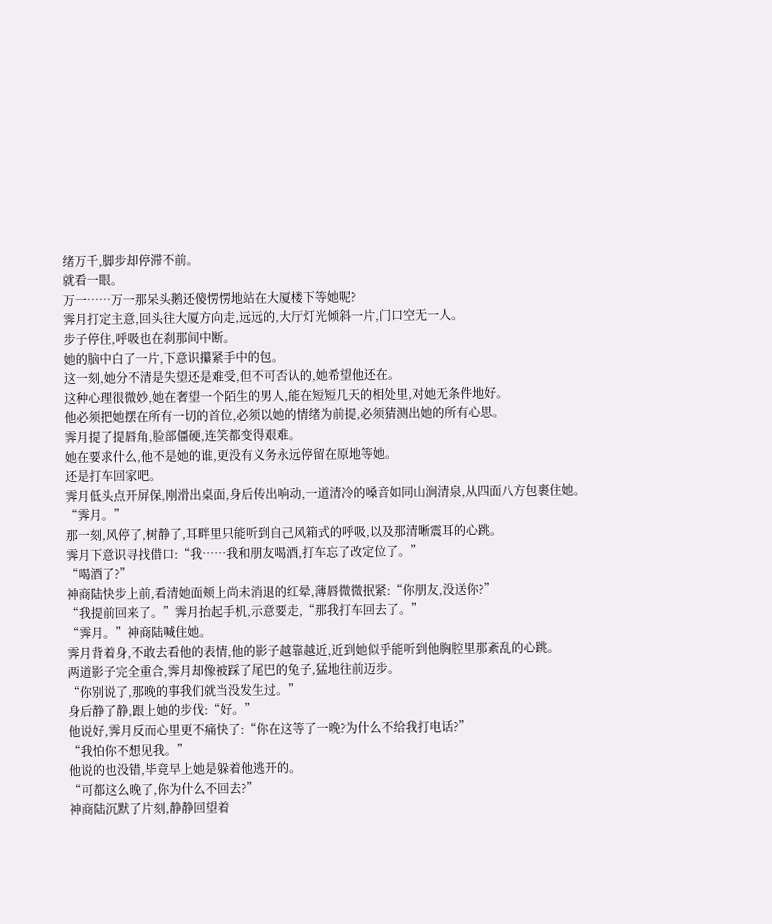绪万千,脚步却停滞不前。
就看一眼。
万一……万一那呆头鹅还傻愣愣地站在大厦楼下等她呢?
霁月打定主意,回头往大厦方向走,远远的,大厅灯光倾斜一片,门口空无一人。
步子停住,呼吸也在刹那间中断。
她的脑中白了一片,下意识攥紧手中的包。
这一刻,她分不清是失望还是难受,但不可否认的,她希望他还在。
这种心理很微妙,她在奢望一个陌生的男人,能在短短几天的相处里,对她无条件地好。
他必须把她摆在所有一切的首位,必须以她的情绪为前提,必须猜测出她的所有心思。
霁月提了提唇角,脸部僵硬,连笑都变得艰难。
她在要求什么,他不是她的谁,更没有义务永远停留在原地等她。
还是打车回家吧。
霁月低头点开屏保,刚滑出桌面,身后传出响动,一道清冷的嗓音如同山涧清泉,从四面八方包裹住她。
“霁月。”
那一刻,风停了,树静了,耳畔里只能听到自己风箱式的呼吸,以及那清晰震耳的心跳。
霁月下意识寻找借口:“我……我和朋友喝酒,打车忘了改定位了。”
“喝酒了?”
神商陆快步上前,看清她面颊上尚未消退的红晕,薄唇微微抿紧:“你朋友,没送你?”
“我提前回来了。”霁月抬起手机,示意要走,“那我打车回去了。”
“霁月。”神商陆喊住她。
霁月背着身,不敢去看他的表情,他的影子越靠越近,近到她似乎能听到他胸腔里那紊乱的心跳。
两道影子完全重合,霁月却像被踩了尾巴的兔子,猛地往前迈步。
“你别说了,那晚的事我们就当没发生过。”
身后静了静,跟上她的步伐:“好。”
他说好,霁月反而心里更不痛快了:“你在这等了一晚?为什么不给我打电话?”
“我怕你不想见我。”
他说的也没错,毕竟早上她是躲着他逃开的。
“可都这么晚了,你为什么不回去?”
神商陆沉默了片刻,静静回望着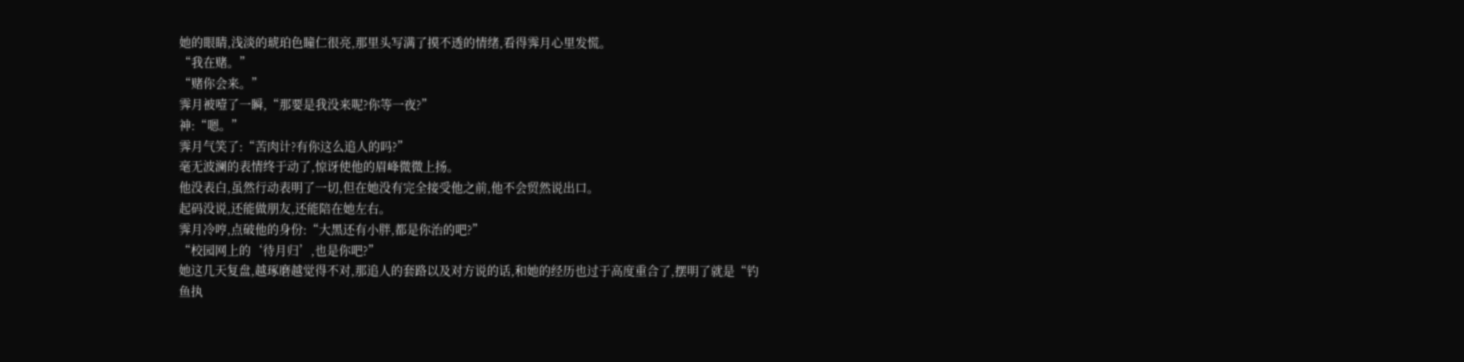她的眼睛,浅淡的琥珀色瞳仁很亮,那里头写满了摸不透的情绪,看得霁月心里发慌。
“我在赌。”
“赌你会来。”
霁月被噎了一瞬,“那要是我没来呢?你等一夜?”
神:“嗯。”
霁月气笑了:“苦肉计?有你这么追人的吗?”
毫无波澜的表情终于动了,惊讶使他的眉峰微微上扬。
他没表白,虽然行动表明了一切,但在她没有完全接受他之前,他不会贸然说出口。
起码没说,还能做朋友,还能陪在她左右。
霁月冷哼,点破他的身份:“大黑还有小胖,都是你治的吧?”
“校园网上的‘待月归’,也是你吧?”
她这几天复盘,越琢磨越觉得不对,那追人的套路以及对方说的话,和她的经历也过于高度重合了,摆明了就是“钓鱼执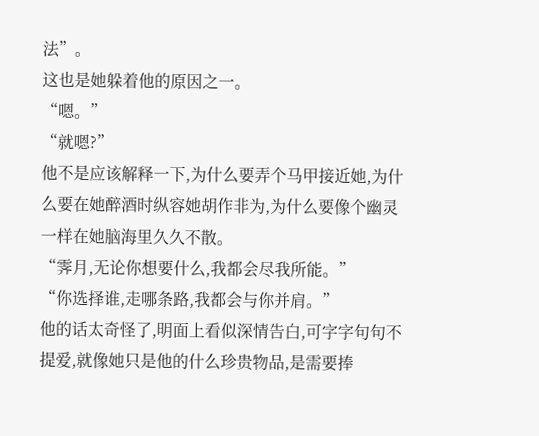法”。
这也是她躲着他的原因之一。
“嗯。”
“就嗯?”
他不是应该解释一下,为什么要弄个马甲接近她,为什么要在她醉酒时纵容她胡作非为,为什么要像个幽灵一样在她脑海里久久不散。
“霁月,无论你想要什么,我都会尽我所能。”
“你选择谁,走哪条路,我都会与你并肩。”
他的话太奇怪了,明面上看似深情告白,可字字句句不提爱,就像她只是他的什么珍贵物品,是需要捧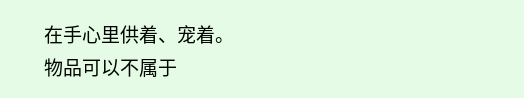在手心里供着、宠着。
物品可以不属于